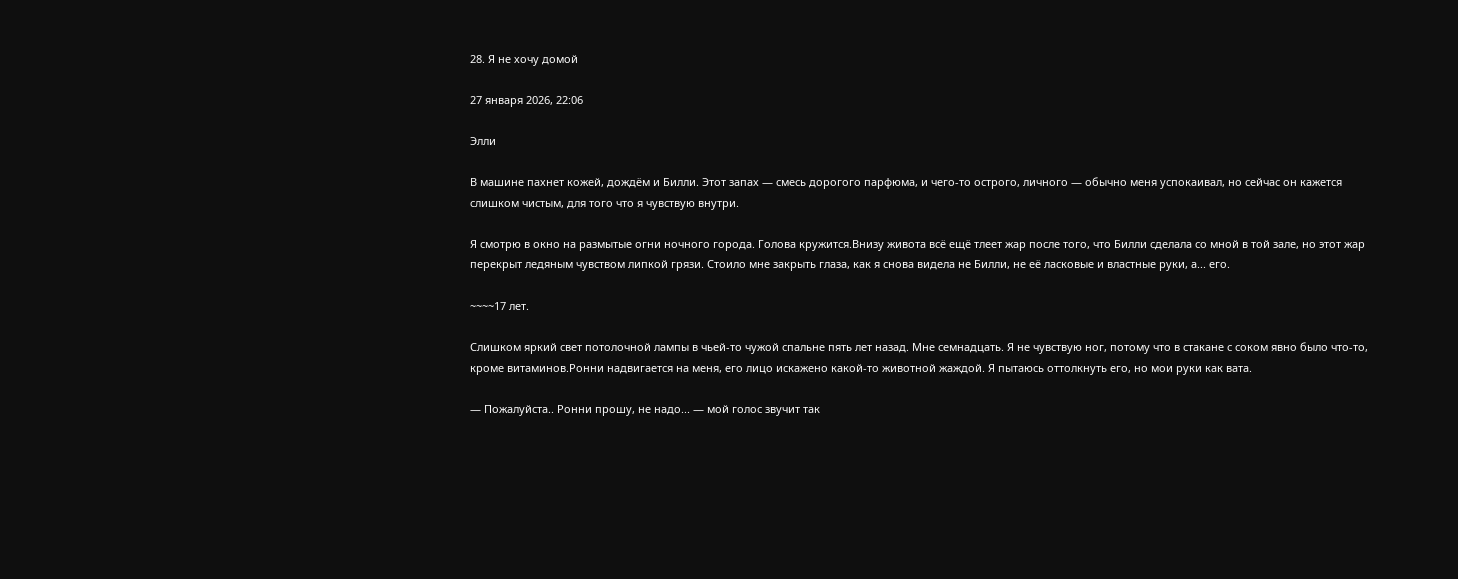28. Я не хочу домой

27 января 2026, 22:06

Элли

В машине пахнет кожей, дождём и Билли. Этот запах — смесь дорогого парфюма, и чего-то острого, личного — обычно меня успокаивал, но сейчас он кажется слишком чистым, для того что я чувствую внутри.

Я смотрю в окно на размытые огни ночного города. Голова кружится.Внизу живота всё ещё тлеет жар после того, что Билли сделала со мной в той зале, но этот жар перекрыт ледяным чувством липкой грязи. Стоило мне закрыть глаза, как я снова видела не Билли, не её ласковые и властные руки, а... его.

~~~~17 лет.

Слишком яркий свет потолочной лампы в чьей-то чужой спальне пять лет назад. Мне семнадцать. Я не чувствую ног, потому что в стакане с соком явно было что-то, кроме витаминов.Ронни надвигается на меня, его лицо искажено какой-то животной жаждой. Я пытаюсь оттолкнуть его, но мои руки как вата.

— Пожалуйста.. Ронни прошу, не надо... — мой голос звучит так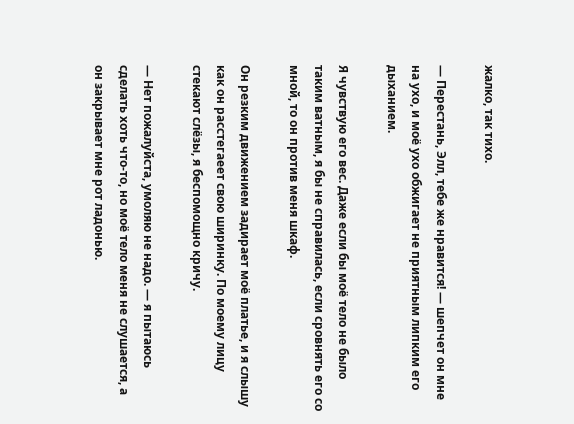жалко, так тихо.

— Перестань, Элл, тебе же нравится! — шепчет он мне на ухо, и моё ухо обжигает не приятным липким его дыханием.

Я чувствую его вес. Даже если бы моё тело не было таким ватным, я бы не справилась, если сровнять его со мной, то он против меня шкаф.

Он резким движением задирает моё платье, и я слышу как он расстегаеет свою ширинку. По моему лицу стекают слёзы, я беспомощно кричу.

— Нет пожалуйста, умоляю не надо. — я пытаюсь сделать хоть что-то, но моё тело меня не слушается, а он закрывает мне рот ладонью.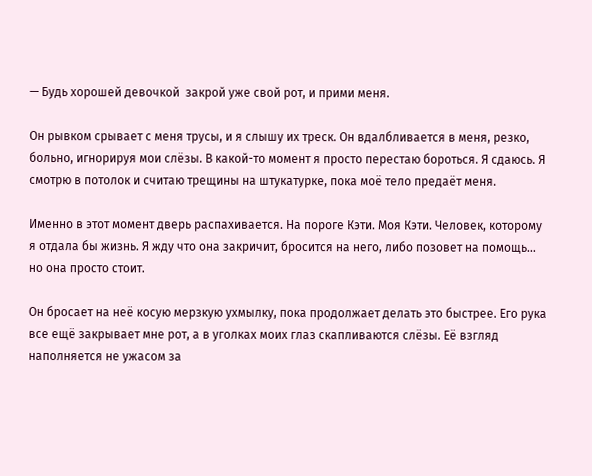— Будь хорошей девочкой  закрой уже свой рот, и прими меня.

Он рывком срывает с меня трусы, и я слышу их треск. Он вдалбливается в меня, резко, больно, игнорируя мои слёзы. В какой-то момент я просто перестаю бороться. Я сдаюсь. Я смотрю в потолок и считаю трещины на штукатурке, пока моё тело предаёт меня.

Именно в этот момент дверь распахивается. На пороге Кэти. Моя Кэти. Человек, которому я отдала бы жизнь. Я жду что она закричит, бросится на него, либо позовет на помощь... но она просто стоит.

Он бросает на неё косую мерзкую ухмылку, пока продолжает делать это быстрее. Его рука все ещё закрывает мне рот, а в уголках моих глаз скапливаются слёзы. Её взгляд наполняется не ужасом за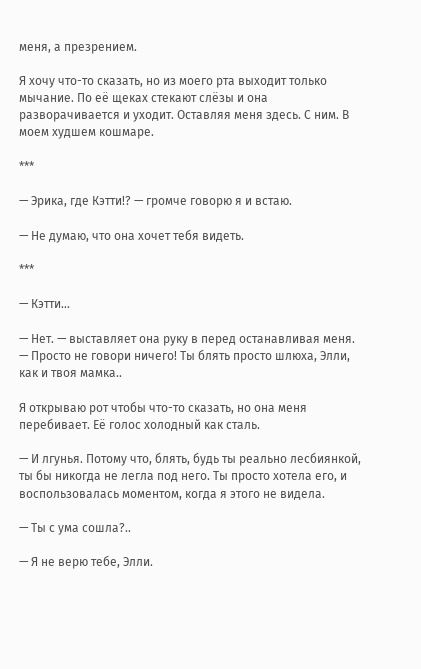меня, а презрением.

Я хочу что-то сказать, но из моего рта выходит только мычание. По её щеках стекают слёзы и она разворачивается и уходит. Оставляя меня здесь. С ним. В моем худшем кошмаре.

***

— Эрика, где Кэтти!? — громче говорю я и встаю.

— Не думаю, что она хочет тебя видеть.

***

— Кэтти...

— Нет. — выставляет она руку в перед останавливая меня. — Просто не говори ничего! Ты блять просто шлюха, Элли, как и твоя мамка..

Я открываю рот чтобы что-то сказать, но она меня перебивает. Её голос холодный как сталь.

— И лгунья. Потому что, блять, будь ты реально лесбиянкой, ты бы никогда не легла под него. Ты просто хотела его, и воспользовалась моментом, когда я этого не видела.

— Ты с ума сошла?..

— Я не верю тебе, Элли.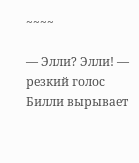~~~~

— Элли? Элли! — резкий голос Билли вырывает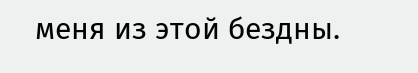меня из этой бездны.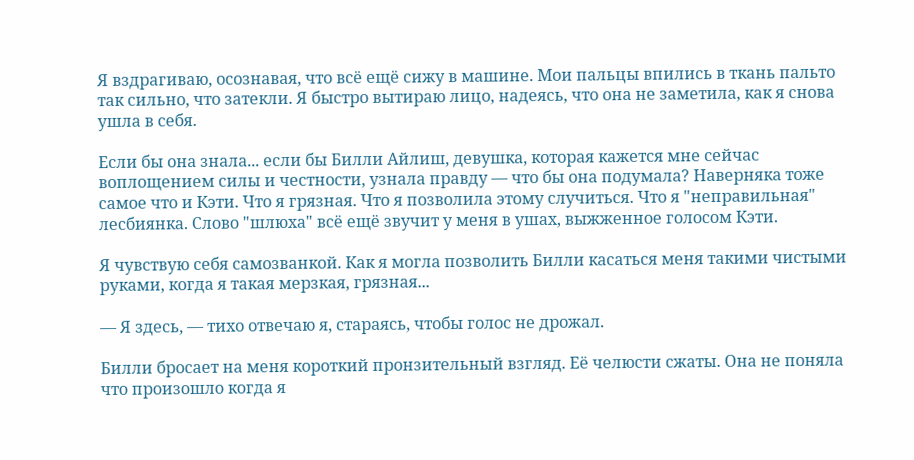Я вздрагиваю, осознавая, что всё ещё сижу в машине. Мои пальцы впились в ткань пальто так сильно, что затекли. Я быстро вытираю лицо, надеясь, что она не заметила, как я снова ушла в себя.

Если бы она знала... если бы Билли Айлиш, девушка, которая кажется мне сейчас воплощением силы и честности, узнала правду — что бы она подумала? Наверняка тоже самое что и Кэти. Что я грязная. Что я позволила этому случиться. Что я "неправильная" лесбиянка. Слово "шлюха" всё ещё звучит у меня в ушах, выжженное голосом Кэти.

Я чувствую себя самозванкой. Как я могла позволить Билли касаться меня такими чистыми руками, когда я такая мерзкая, грязная...

— Я здесь, — тихо отвечаю я, стараясь, чтобы голос не дрожал.

Билли бросает на меня короткий пронзительный взгляд. Её челюсти сжаты. Она не поняла что произошло когда я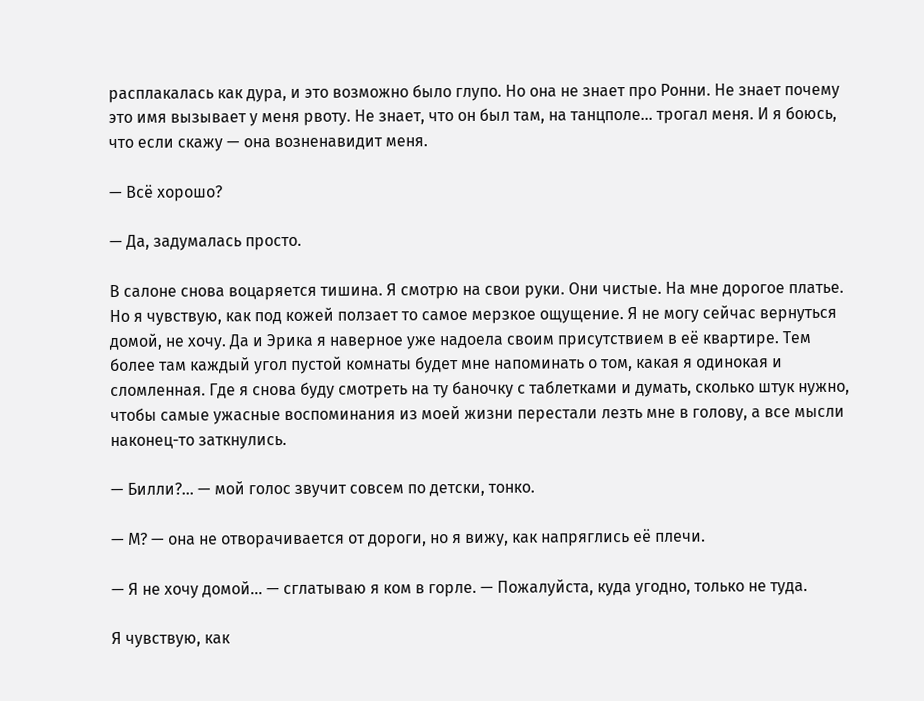расплакалась как дура, и это возможно было глупо. Но она не знает про Ронни. Не знает почему это имя вызывает у меня рвоту. Не знает, что он был там, на танцполе... трогал меня. И я боюсь, что если скажу — она возненавидит меня.

— Всё хорошо?

— Да, задумалась просто.

В салоне снова воцаряется тишина. Я смотрю на свои руки. Они чистые. На мне дорогое платье. Но я чувствую, как под кожей ползает то самое мерзкое ощущение. Я не могу сейчас вернуться домой, не хочу. Да и Эрика я наверное уже надоела своим присутствием в её квартире. Тем более там каждый угол пустой комнаты будет мне напоминать о том, какая я одинокая и сломленная. Где я снова буду смотреть на ту баночку с таблетками и думать, сколько штук нужно, чтобы самые ужасные воспоминания из моей жизни перестали лезть мне в голову, а все мысли наконец-то заткнулись.

— Билли?... — мой голос звучит совсем по детски, тонко.

— М? — она не отворачивается от дороги, но я вижу, как напряглись её плечи.

— Я не хочу домой... — сглатываю я ком в горле. — Пожалуйста, куда угодно, только не туда.

Я чувствую, как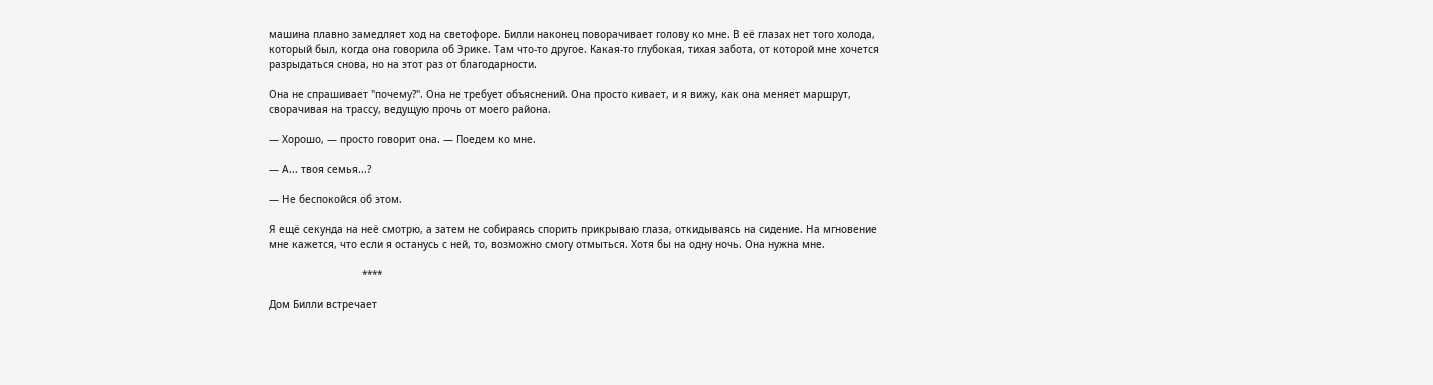машина плавно замедляет ход на светофоре. Билли наконец поворачивает голову ко мне. В её глазах нет того холода, который был, когда она говорила об Эрике. Там что-то другое. Какая-то глубокая, тихая забота, от которой мне хочется разрыдаться снова, но на этот раз от благодарности.

Она не спрашивает "почему?". Она не требует объяснений. Она просто кивает, и я вижу, как она меняет маршрут, сворачивая на трассу, ведущую прочь от моего района.

— Хорошо, — просто говорит она. — Поедем ко мне.

— А... твоя семья...?

— Не беспокойся об этом.

Я ещё секунда на неё смотрю, а затем не собираясь спорить прикрываю глаза, откидываясь на сидение. На мгновение мне кажется, что если я останусь с ней, то, возможно смогу отмыться. Хотя бы на одну ночь. Она нужна мне.

                               ****

Дом Билли встречает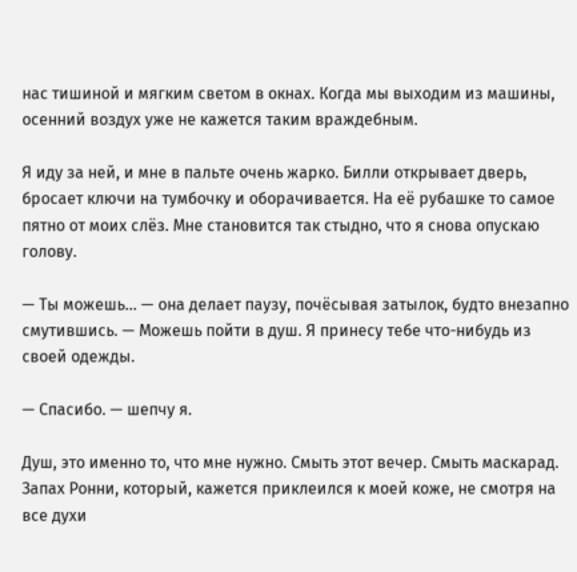нас тишиной и мягким светом в окнах. Когда мы выходим из машины, осенний воздух уже не кажется таким враждебным.

Я иду за ней, и мне в пальте очень жарко. Билли открывает дверь, бросает ключи на тумбочку и оборачивается. На её рубашке то самое пятно от моих слёз. Мне становится так стыдно, что я снова опускаю голову.

— Ты можешь... — она делает паузу, почёсывая затылок, будто внезапно смутившись. — Можешь пойти в душ. Я принесу тебе что-нибудь из своей одежды.

— Спасибо. — шепчу я.

Душ, это именно то, что мне нужно. Смыть этот вечер. Смыть маскарад. Запах Ронни, который, кажется приклеился к моей коже, не смотря на все духи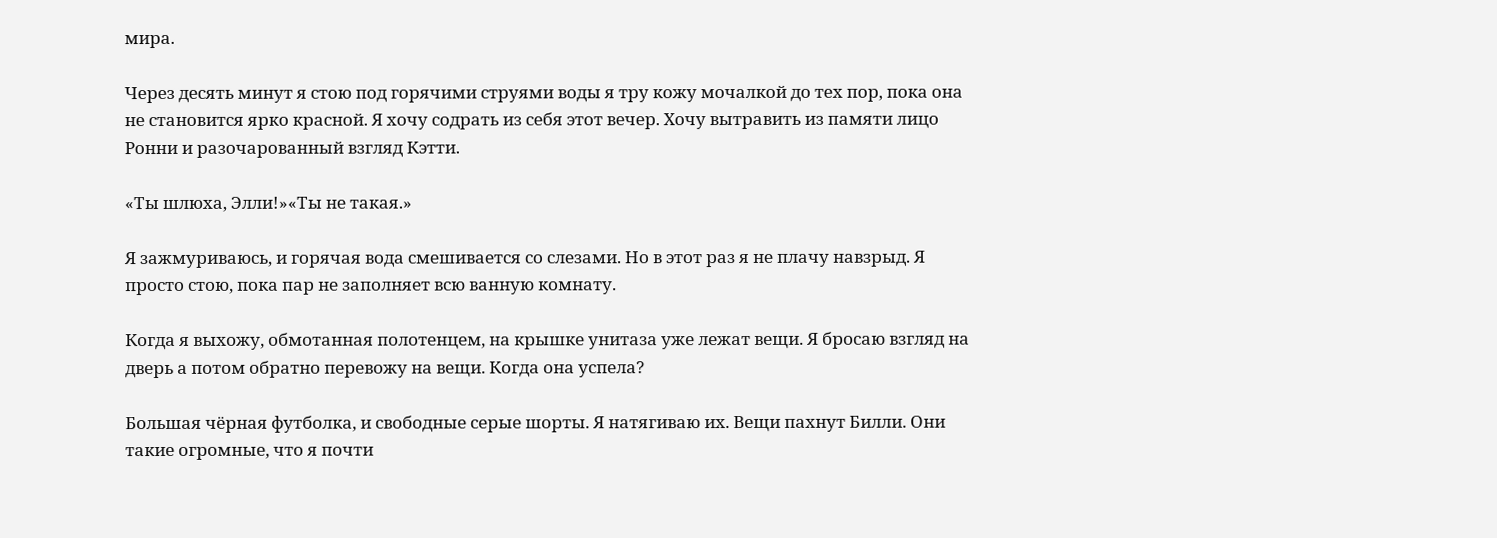мира.

Через десять минут я стою под горячими струями воды я тру кожу мочалкой до тех пор, пока она не становится ярко красной. Я хочу содрать из себя этот вечер. Хочу вытравить из памяти лицо Ронни и разочарованный взгляд Кэтти.

«Ты шлюха, Элли!»«Ты не такая.»

Я зажмуриваюсь, и горячая вода смешивается со слезами. Но в этот раз я не плачу навзрыд. Я просто стою, пока пар не заполняет всю ванную комнату.

Когда я выхожу, обмотанная полотенцем, на крышке унитаза уже лежат вещи. Я бросаю взгляд на дверь а потом обратно перевожу на вещи. Когда она успела?

Большая чёрная футболка, и свободные серые шорты. Я натягиваю их. Вещи пахнут Билли. Они такие огромные, что я почти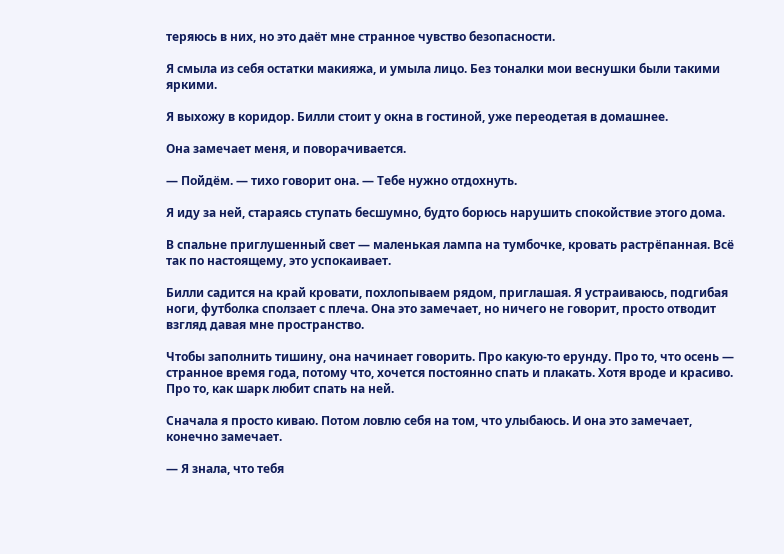теряюсь в них, но это даёт мне странное чувство безопасности.

Я смыла из себя остатки макияжа, и умыла лицо. Без тоналки мои веснушки были такими яркими.

Я выхожу в коридор. Билли стоит у окна в гостиной, уже переодетая в домашнее.

Она замечает меня, и поворачивается.

— Пойдём. — тихо говорит она. — Тебе нужно отдохнуть.

Я иду за ней, стараясь ступать бесшумно, будто борюсь нарушить спокойствие этого дома.

В спальне приглушенный свет — маленькая лампа на тумбочке, кровать растрёпанная. Всё так по настоящему, это успокаивает.

Билли садится на край кровати, похлопываем рядом, приглашая. Я устраиваюсь, подгибая ноги, футболка сползает с плеча. Она это замечает, но ничего не говорит, просто отводит взгляд давая мне пространство.

Чтобы заполнить тишину, она начинает говорить. Про какую-то ерунду. Про то, что осень — странное время года, потому что, хочется постоянно спать и плакать. Хотя вроде и красиво. Про то, как шарк любит спать на ней.

Сначала я просто киваю. Потом ловлю себя на том, что улыбаюсь. И она это замечает, конечно замечает.

— Я знала, что тебя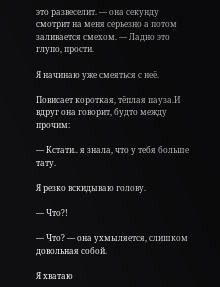это развеселит. — она секунду смотрит на меня серьезно а потом заливается смехом. — Ладно это глупо, прости.

Я начинаю уже смеяться с неё.

Повисает короткая, тёплая пауза.И вдруг она говорит, будто между прочим:

— Кстати.. я знала, что у тебя больше тату.

Я резко вскидываю голову.

— Что?!

— Что? — она ухмыляется, слишком довольная собой.

Я хватаю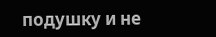подушку и не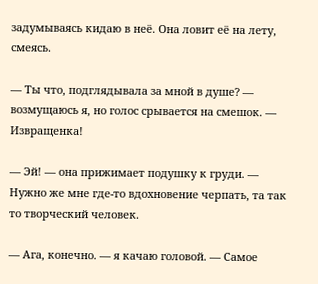задумываясь кидаю в неё. Она ловит её на лету, смеясь.

— Ты что, подглядывала за мной в душе? — возмущаюсь я, но голос срывается на смешок. — Извращенка!

— Эй! — она прижимает подушку к груди. — Нужно же мне где-то вдохновение черпать, та так то творческий человек.

— Ага, конечно. — я качаю головой. — Самое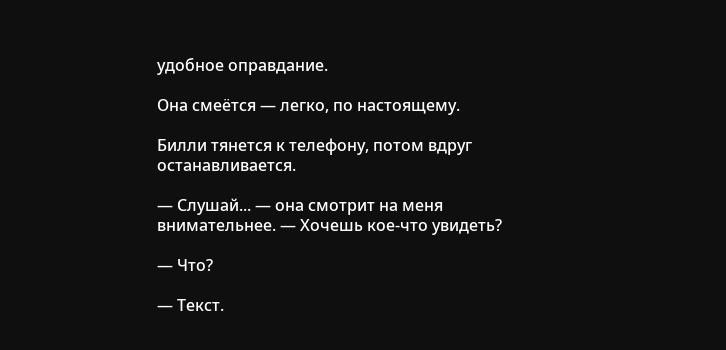удобное оправдание.

Она смеётся — легко, по настоящему.

Билли тянется к телефону, потом вдруг останавливается.

— Слушай... — она смотрит на меня внимательнее. — Хочешь кое-что увидеть?

— Что?

— Текст.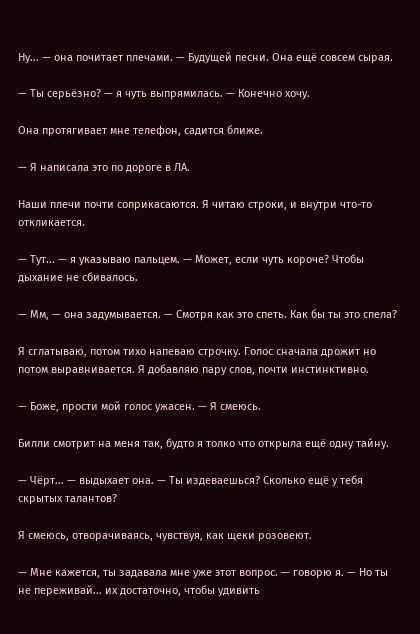Ну... — она почитает плечами. — Будущей песни. Она ещё совсем сырая.

— Ты серьёзно? — я чуть выпрямилась. — Конечно хочу.

Она протягивает мне телефон, садится ближе.

— Я написала это по дороге в ЛА.

Наши плечи почти соприкасаются. Я читаю строки, и внутри что-то откликается.

— Тут... — я указываю пальцем. — Может, если чуть короче? Чтобы дыхание не сбивалось.

— Мм, — она задумывается. — Смотря как это спеть. Как бы ты это спела?

Я сглатываю, потом тихо напеваю строчку. Голос сначала дрожит но потом выравнивается. Я добавляю пару слов, почти инстинктивно.

— Боже, прости мой голос ужасен. — Я смеюсь.

Билли смотрит на меня так, будто я толко что открыла ещё одну тайну.

— Чёрт... — выдыхает она. — Ты издеваешься? Сколько ещё у тебя скрытых талантов?

Я смеюсь, отворачиваясь, чувствуя, как щеки розовеют.

— Мне кажется, ты задавала мне уже этот вопрос. — говорю я. — Но ты не переживай... их достаточно, чтобы удивить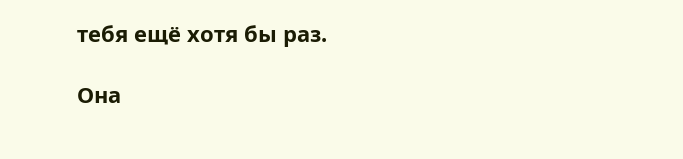тебя ещё хотя бы раз.

Она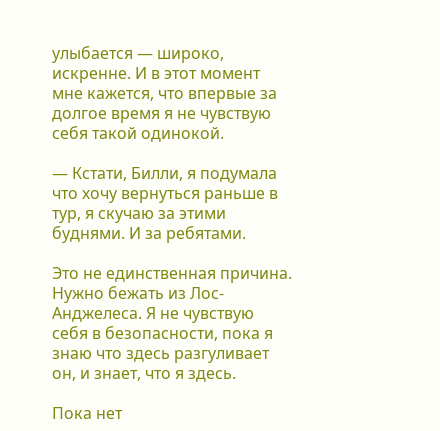улыбается — широко, искренне. И в этот момент мне кажется, что впервые за долгое время я не чувствую себя такой одинокой.

— Кстати, Билли, я подумала что хочу вернуться раньше в тур, я скучаю за этими буднями. И за ребятами.

Это не единственная причина. Нужно бежать из Лос-Анджелеса. Я не чувствую себя в безопасности, пока я знаю что здесь разгуливает он, и знает, что я здесь.

Пока нет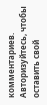комментариев. Авторизуйтесь, чтобы оставить свой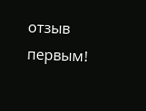отзыв первым!